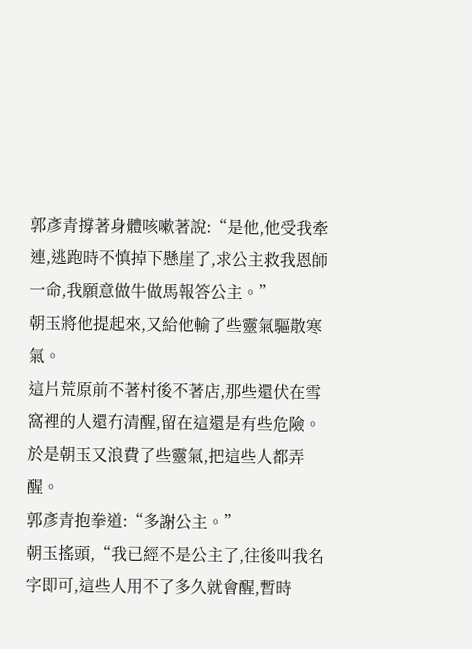郭彥青撐著身體咳嗽著說:“是他,他受我牽連,逃跑時不慎掉下懸崖了,求公主救我恩師一命,我願意做牛做馬報答公主。”
朝玉將他提起來,又給他輸了些靈氣驅散寒氣。
這片荒原前不著村後不著店,那些還伏在雪窩裡的人還冇清醒,留在這還是有些危險。
於是朝玉又浪費了些靈氣,把這些人都弄醒。
郭彥青抱拳道:“多謝公主。”
朝玉搖頭,“我已經不是公主了,往後叫我名字即可,這些人用不了多久就會醒,暫時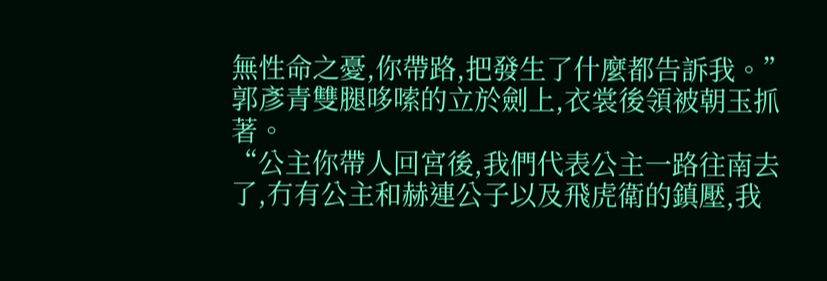無性命之憂,你帶路,把發生了什麼都告訴我。”
郭彥青雙腿哆嗦的立於劍上,衣裳後領被朝玉抓著。
“公主你帶人回宮後,我們代表公主一路往南去了,冇有公主和赫連公子以及飛虎衛的鎮壓,我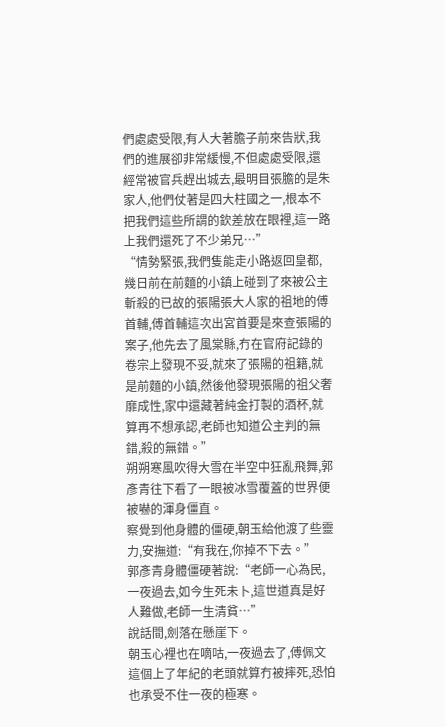們處處受限,有人大著膽子前來告狀,我們的進展卻非常緩慢,不但處處受限,還經常被官兵趕出城去,最明目張膽的是朱家人,他們仗著是四大柱國之一,根本不把我們這些所謂的欽差放在眼裡,這一路上我們還死了不少弟兄…”
“情勢緊張,我們隻能走小路返回皇都,幾日前在前麵的小鎮上碰到了來被公主斬殺的已故的張陽張大人家的祖地的傅首輔,傅首輔這次出宮首要是來查張陽的案子,他先去了風棠縣,冇在官府記錄的卷宗上發現不妥,就來了張陽的祖籍,就是前麵的小鎮,然後他發現張陽的祖父奢靡成性,家中還藏著純金打製的酒杯,就算再不想承認,老師也知道公主判的無錯,殺的無錯。”
朔朔寒風吹得大雪在半空中狂亂飛舞,郭彥青往下看了一眼被冰雪覆蓋的世界便被嚇的渾身僵直。
察覺到他身體的僵硬,朝玉給他渡了些靈力,安撫道:“有我在,你掉不下去。”
郭彥青身體僵硬著說:“老師一心為民,一夜過去,如今生死未卜,這世道真是好人難做,老師一生清貧…”
說話間,劍落在懸崖下。
朝玉心裡也在嘀咕,一夜過去了,傅佩文這個上了年紀的老頭就算冇被摔死,恐怕也承受不住一夜的極寒。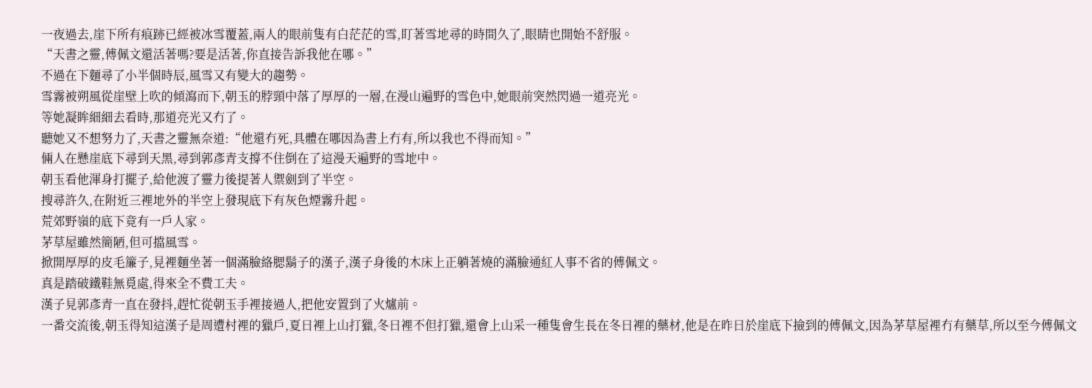一夜過去,崖下所有痕跡已經被冰雪覆蓋,兩人的眼前隻有白茫茫的雪,盯著雪地尋的時間久了,眼睛也開始不舒服。
“天書之靈,傅佩文還活著嗎?要是活著,你直接告訴我他在哪。”
不過在下麵尋了小半個時辰,風雪又有變大的趨勢。
雪霧被朔風從崖壁上吹的傾瀉而下,朝玉的脖頸中落了厚厚的一層,在漫山遍野的雪色中,她眼前突然閃過一道亮光。
等她凝眸細細去看時,那道亮光又冇了。
聽她又不想努力了,天書之靈無奈道:“他還冇死,具體在哪因為書上冇有,所以我也不得而知。”
倆人在懸崖底下尋到天黑,尋到郭彥青支撐不住倒在了這漫天遍野的雪地中。
朝玉看他渾身打擺子,給他渡了靈力後提著人禦劍到了半空。
搜尋許久,在附近三裡地外的半空上發現底下有灰色煙霧升起。
荒郊野嶺的底下竟有一戶人家。
茅草屋雖然簡陋,但可擋風雪。
掀開厚厚的皮毛簾子,見裡麵坐著一個滿臉絡腮鬍子的漢子,漢子身後的木床上正躺著燒的滿臉通紅人事不省的傅佩文。
真是踏破鐵鞋無覓處,得來全不費工夫。
漢子見郭彥青一直在發抖,趕忙從朝玉手裡接過人,把他安置到了火爐前。
一番交流後,朝玉得知這漢子是周遭村裡的獵戶,夏日裡上山打獵,冬日裡不但打獵,還會上山采一種隻會生長在冬日裡的藥材,他是在昨日於崖底下撿到的傅佩文,因為茅草屋裡冇有藥草,所以至今傅佩文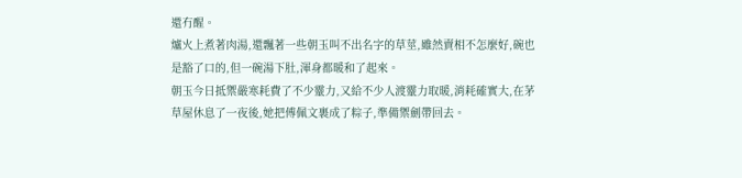還冇醒。
爐火上煮著肉湯,還飄著一些朝玉叫不出名字的草莖,雖然賣相不怎麼好,碗也是豁了口的,但一碗湯下肚,渾身都暖和了起來。
朝玉今日抵禦嚴寒耗費了不少靈力,又給不少人渡靈力取暖,消耗確實大,在茅草屋休息了一夜後,她把傅佩文裹成了粽子,準備禦劍帶回去。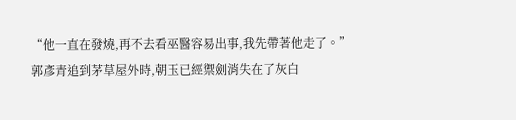“他一直在發燒,再不去看巫醫容易出事,我先帶著他走了。”
郭彥青追到茅草屋外時,朝玉已經禦劍消失在了灰白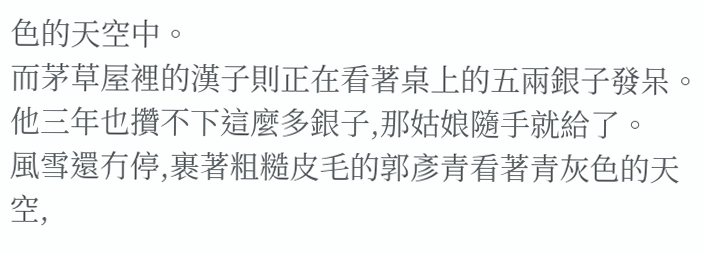色的天空中。
而茅草屋裡的漢子則正在看著桌上的五兩銀子發呆。
他三年也攢不下這麼多銀子,那姑娘隨手就給了。
風雪還冇停,裹著粗糙皮毛的郭彥青看著青灰色的天空,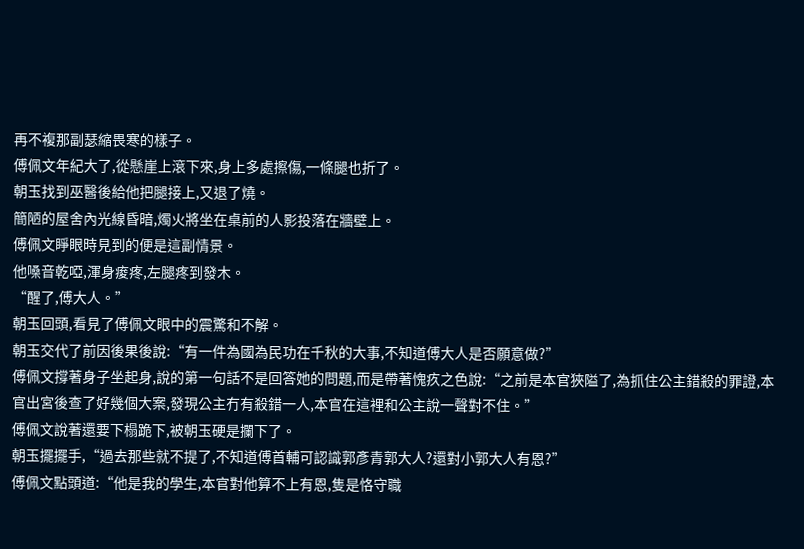再不複那副瑟縮畏寒的樣子。
傅佩文年紀大了,從懸崖上滾下來,身上多處擦傷,一條腿也折了。
朝玉找到巫醫後給他把腿接上,又退了燒。
簡陋的屋舍內光線昏暗,燭火將坐在桌前的人影投落在牆壁上。
傅佩文睜眼時見到的便是這副情景。
他嗓音乾啞,渾身痠疼,左腿疼到發木。
“醒了,傅大人。”
朝玉回頭,看見了傅佩文眼中的震驚和不解。
朝玉交代了前因後果後說:“有一件為國為民功在千秋的大事,不知道傅大人是否願意做?”
傅佩文撐著身子坐起身,說的第一句話不是回答她的問題,而是帶著愧疚之色說:“之前是本官狹隘了,為抓住公主錯殺的罪證,本官出宮後查了好幾個大案,發現公主冇有殺錯一人,本官在這裡和公主說一聲對不住。”
傅佩文說著還要下榻跪下,被朝玉硬是攔下了。
朝玉擺擺手,“過去那些就不提了,不知道傅首輔可認識郭彥青郭大人?還對小郭大人有恩?”
傅佩文點頭道:“他是我的學生,本官對他算不上有恩,隻是恪守職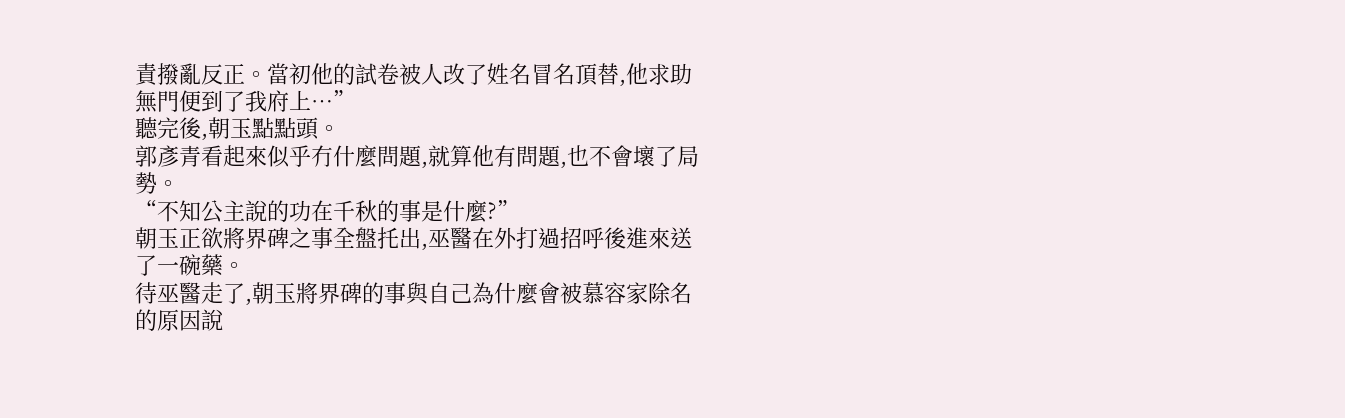責撥亂反正。當初他的試卷被人改了姓名冒名頂替,他求助無門便到了我府上…”
聽完後,朝玉點點頭。
郭彥青看起來似乎冇什麼問題,就算他有問題,也不會壞了局勢。
“不知公主說的功在千秋的事是什麼?”
朝玉正欲將界碑之事全盤托出,巫醫在外打過招呼後進來送了一碗藥。
待巫醫走了,朝玉將界碑的事與自己為什麼會被慕容家除名的原因說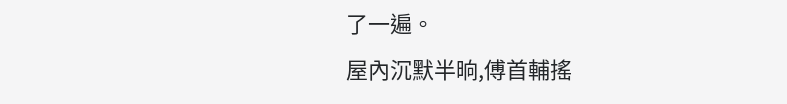了一遍。
屋內沉默半晌,傅首輔搖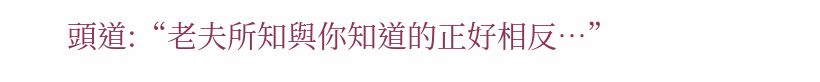頭道:“老夫所知與你知道的正好相反…”